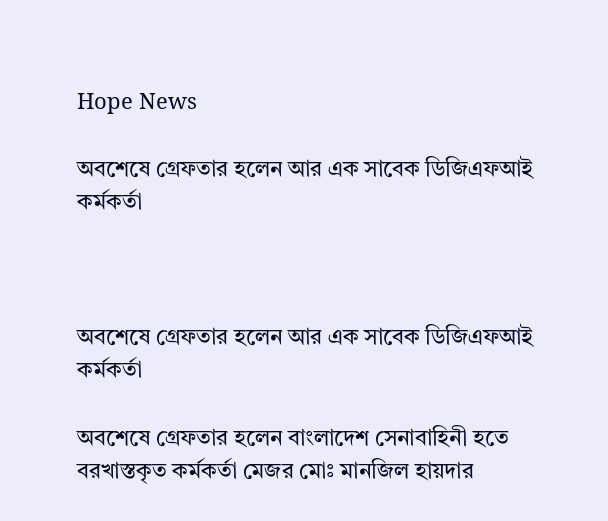Hope News

অবশেষে গ্রেফতার হলেন আর এক সাবেক ডিজিএফআই কর্মকর্তা



অবশেষে গ্রেফতার হলেন আর এক সাবেক ডিজিএফআই কর্মকর্তা

অবশেষে গ্রেফতার হলেন বাংলাদেশ সেনাবাহিনী হতে বরখাস্তকৃত কর্মকর্তা মেজর মোঃ মানজিল হায়দার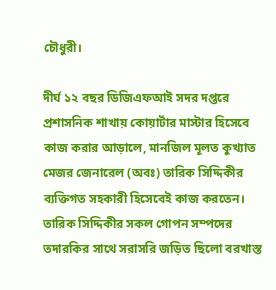চৌধুরী।

দীর্ঘ ১২ বছর ডিজিএফআই সদর দপ্তরে প্রশাসনিক শাখায় কোয়ার্টার মাস্টার হিসেবে কাজ করার আড়ালে, মানজিল মূলত কুখ্যাত মেজর জেনারেল (অবঃ) তারিক সিদ্দিকীর ব্যক্তিগত সহকারী হিসেবেই কাজ করতেন। তারিক সিদ্দিকীর সকল গোপন সম্পদের তদারকির সাথে সরাসরি জড়িত ছিলো বরখাস্ত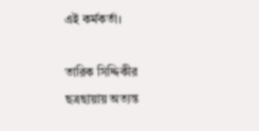এই কর্মকর্তা।

তারিক সিদ্দিকীর ছত্রছায়ায় অত্যন্ত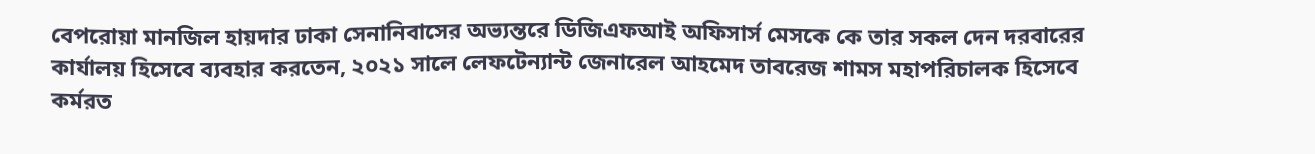বেপরোয়া মানজিল হায়দার ঢাকা সেনানিবাসের অভ্যন্তরে ডিজিএফআই অফিসার্স মেসকে কে তার সকল দেন দরবারের কার্যালয় হিসেবে ব্যবহার করতেন, ২০২১ সালে লেফটেন্যান্ট জেনারেল আহমেদ তাবরেজ শামস মহাপরিচালক হিসেবে কর্মরত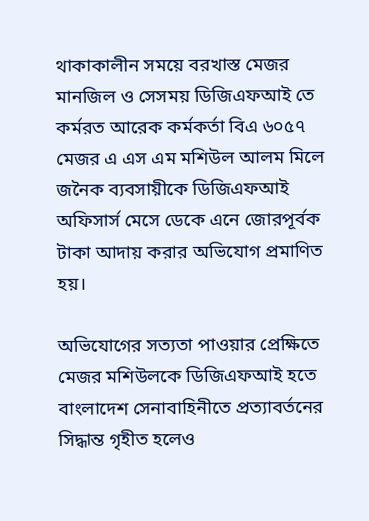থাকাকালীন সময়ে বরখাস্ত মেজর মানজিল ও সেসময় ডিজিএফআই তে কর্মরত আরেক কর্মকর্তা বিএ ৬০৫৭ মেজর এ এস এম মশিউল আলম মিলে জনৈক ব্যবসায়ীকে ডিজিএফআই অফিসার্স মেসে ডেকে এনে জোরপূর্বক টাকা আদায় করার অভিযোগ প্রমাণিত হয়।

অভিযোগের সত্যতা পাওয়ার প্রেক্ষিতে মেজর মশিউলকে ডিজিএফআই হতে বাংলাদেশ সেনাবাহিনীতে প্রত্যাবর্তনের সিদ্ধান্ত গৃহীত হলেও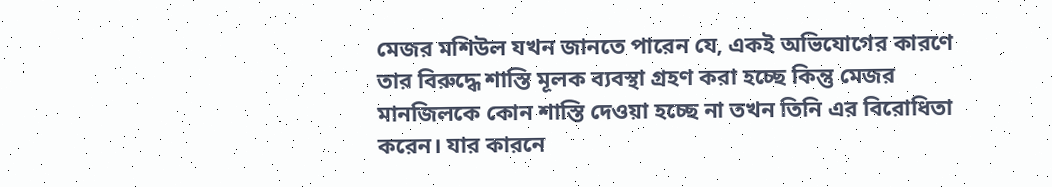মেজর মশিউল যখন জানতে পারেন যে, একই অভিযোগের কারণে তার বিরুদ্ধে শাস্তি মূলক ব্যবস্থা গ্রহণ করা হচ্ছে কিন্তু মেজর মানজিলকে কোন শাস্তি দেওয়া হচ্ছে না তখন তিনি এর বিরোধিতা করেন। যার কারনে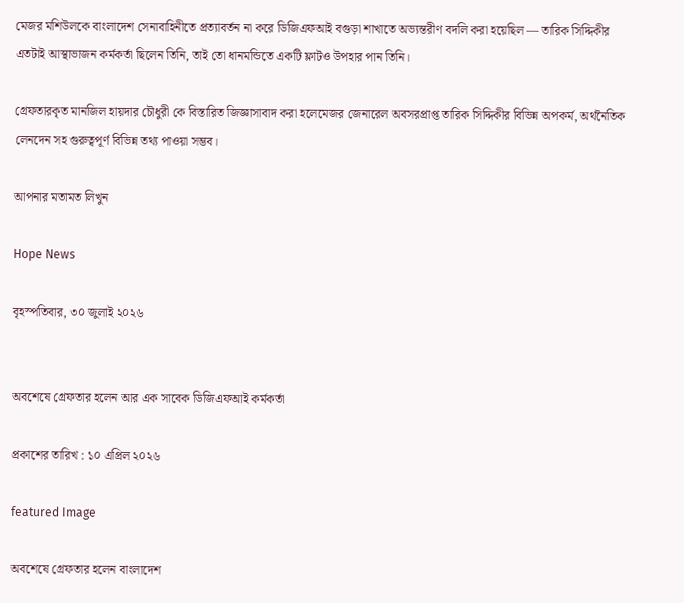মেজর মশিউলকে বাংলাদেশ সেনাবাহিনীতে প্রত্যাবর্তন না করে ডিজিএফআই বগুড়া শাখাতে অভ্যন্তরীণ বদলি করা হয়েছিল — তারিক সিদ্দিকীর এতটাই আস্থাভাজন কর্মকর্তা ছিলেন তিনি, তাই তো ধানমন্ডিতে একটি ফ্লাটও উপহার পান তিনি।

গ্রেফতারকৃত মানজিল হায়দার চৌধুরী কে বিস্তারিত জিজ্ঞাসাবাদ করা হলেমেজর জেনারেল অবসরপ্রাপ্ত তারিক সিদ্দিকীর বিভিন্ন অপকর্ম, অর্থনৈতিক লেনদেন সহ গুরুত্বপূর্ণ বিভিন্ন তথ্য পাওয়া সম্ভব।

আপনার মতামত লিখুন

Hope News

বৃহস্পতিবার, ৩০ জুলাই ২০২৬


অবশেষে গ্রেফতার হলেন আর এক সাবেক ডিজিএফআই কর্মকর্তা

প্রকাশের তারিখ : ১০ এপ্রিল ২০২৬

featured Image

অবশেষে গ্রেফতার হলেন বাংলাদেশ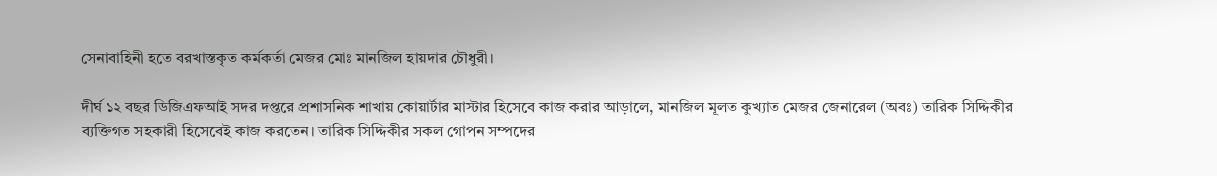সেনাবাহিনী হতে বরখাস্তকৃত কর্মকর্তা মেজর মোঃ মানজিল হায়দার চৌধুরী।

দীর্ঘ ১২ বছর ডিজিএফআই সদর দপ্তরে প্রশাসনিক শাখায় কোয়ার্টার মাস্টার হিসেবে কাজ করার আড়ালে, মানজিল মূলত কুখ্যাত মেজর জেনারেল (অবঃ) তারিক সিদ্দিকীর ব্যক্তিগত সহকারী হিসেবেই কাজ করতেন। তারিক সিদ্দিকীর সকল গোপন সম্পদের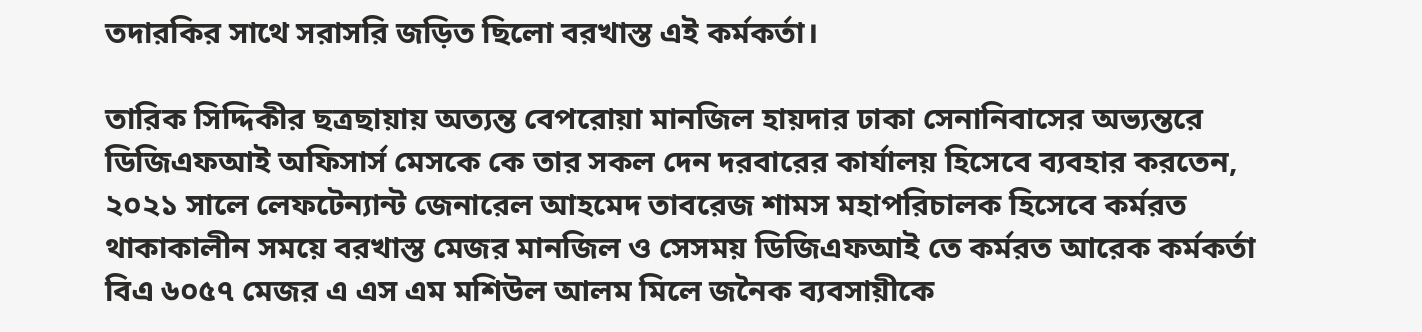তদারকির সাথে সরাসরি জড়িত ছিলো বরখাস্ত এই কর্মকর্তা।

তারিক সিদ্দিকীর ছত্রছায়ায় অত্যন্ত বেপরোয়া মানজিল হায়দার ঢাকা সেনানিবাসের অভ্যন্তরে ডিজিএফআই অফিসার্স মেসকে কে তার সকল দেন দরবারের কার্যালয় হিসেবে ব্যবহার করতেন, ২০২১ সালে লেফটেন্যান্ট জেনারেল আহমেদ তাবরেজ শামস মহাপরিচালক হিসেবে কর্মরত থাকাকালীন সময়ে বরখাস্ত মেজর মানজিল ও সেসময় ডিজিএফআই তে কর্মরত আরেক কর্মকর্তা বিএ ৬০৫৭ মেজর এ এস এম মশিউল আলম মিলে জনৈক ব্যবসায়ীকে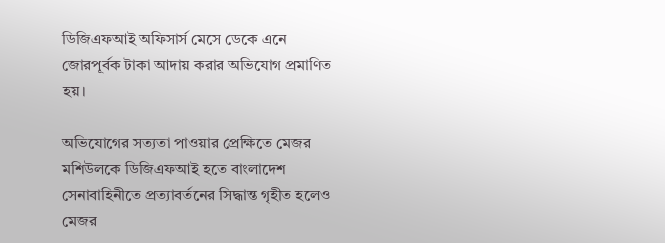ডিজিএফআই অফিসার্স মেসে ডেকে এনে জোরপূর্বক টাকা আদায় করার অভিযোগ প্রমাণিত হয়।

অভিযোগের সত্যতা পাওয়ার প্রেক্ষিতে মেজর মশিউলকে ডিজিএফআই হতে বাংলাদেশ সেনাবাহিনীতে প্রত্যাবর্তনের সিদ্ধান্ত গৃহীত হলেও মেজর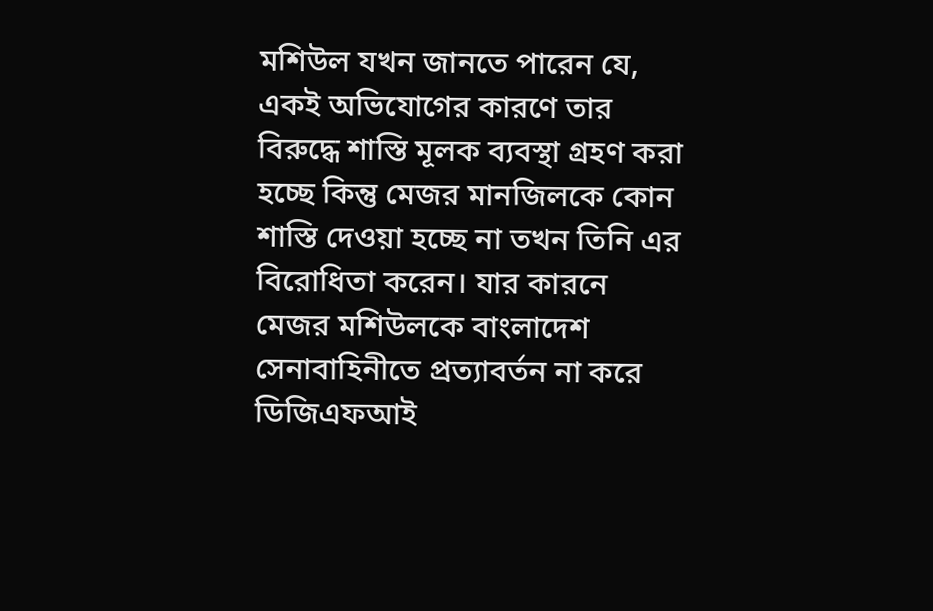মশিউল যখন জানতে পারেন যে, একই অভিযোগের কারণে তার বিরুদ্ধে শাস্তি মূলক ব্যবস্থা গ্রহণ করা হচ্ছে কিন্তু মেজর মানজিলকে কোন শাস্তি দেওয়া হচ্ছে না তখন তিনি এর বিরোধিতা করেন। যার কারনে মেজর মশিউলকে বাংলাদেশ সেনাবাহিনীতে প্রত্যাবর্তন না করে ডিজিএফআই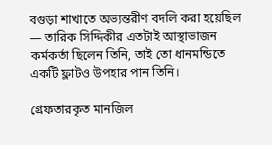বগুড়া শাখাতে অভ্যন্তরীণ বদলি করা হয়েছিল — তারিক সিদ্দিকীর এতটাই আস্থাভাজন কর্মকর্তা ছিলেন তিনি, তাই তো ধানমন্ডিতে একটি ফ্লাটও উপহার পান তিনি।

গ্রেফতারকৃত মানজিল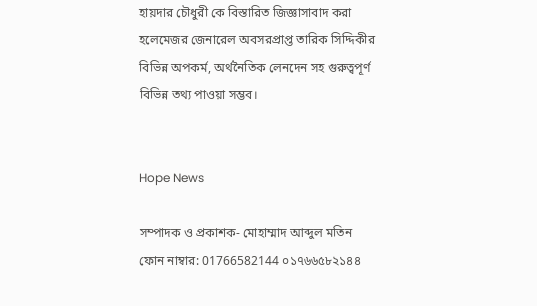হায়দার চৌধুরী কে বিস্তারিত জিজ্ঞাসাবাদ করা হলেমেজর জেনারেল অবসরপ্রাপ্ত তারিক সিদ্দিকীর বিভিন্ন অপকর্ম, অর্থনৈতিক লেনদেন সহ গুরুত্বপূর্ণ বিভিন্ন তথ্য পাওয়া সম্ভব।


Hope News

সম্পাদক ও প্রকাশক- মোহাম্মাদ আব্দুল মতিন
ফোন নাম্বার: 01766582144 ০১৭৬৬৫৮২১৪৪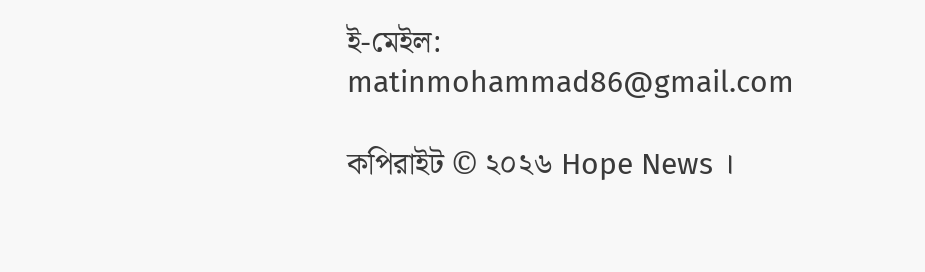ই-মেইল: matinmohammad86@gmail.com

কপিরাইট © ২০২৬ Hope News ।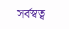সর্বস্বত্ব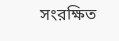সংরক্ষিত